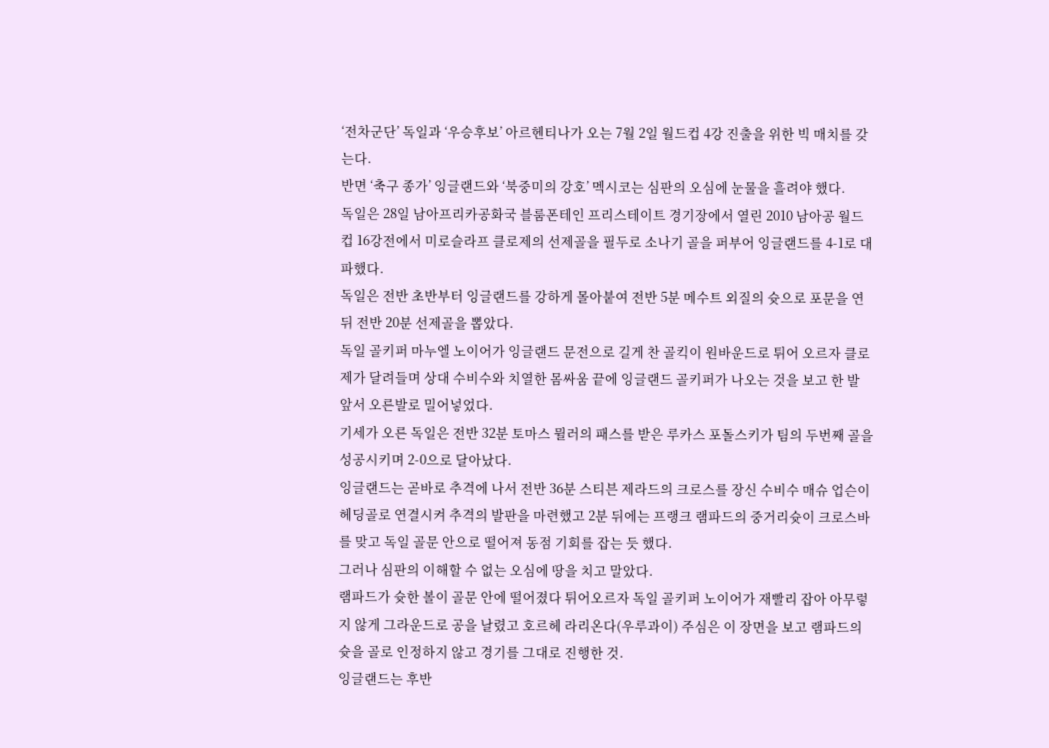‘전차군단’ 독일과 ‘우승후보’ 아르헨티나가 오는 7월 2일 월드컵 4강 진출을 위한 빅 매치를 갖는다.
반면 ‘축구 종가’ 잉글랜드와 ‘북중미의 강호’ 멕시코는 심판의 오심에 눈물을 흘려야 했다.
독일은 28일 남아프리카공화국 블룸폰테인 프리스테이트 경기장에서 열린 2010 남아공 월드컵 16강전에서 미로슬라프 클로제의 선제골을 필두로 소나기 골을 퍼부어 잉글랜드를 4-1로 대파했다.
독일은 전반 초반부터 잉글랜드를 강하게 몰아붙여 전반 5분 메수트 외질의 슛으로 포문을 연 뒤 전반 20분 선제골을 뽑았다.
독일 골키퍼 마누엘 노이어가 잉글랜드 문전으로 길게 찬 골킥이 원바운드로 튀어 오르자 클로제가 달려들며 상대 수비수와 치열한 몸싸움 끝에 잉글랜드 골키퍼가 나오는 것을 보고 한 발 앞서 오른발로 밀어넣었다.
기세가 오른 독일은 전반 32분 토마스 뮐러의 패스를 받은 루카스 포돌스키가 팀의 두번째 골을 성공시키며 2-0으로 달아났다.
잉글랜드는 곧바로 추격에 나서 전반 36분 스티븐 제라드의 크로스를 장신 수비수 매슈 업슨이 헤딩골로 연결시켜 추격의 발판을 마련했고 2분 뒤에는 프랭크 램파드의 중거리슛이 크로스바를 맞고 독일 골문 안으로 떨어져 동점 기회를 잡는 듯 했다.
그러나 심판의 이해할 수 없는 오심에 땅을 치고 말았다.
램파드가 슛한 볼이 골문 안에 떨어졌다 튀어오르자 독일 골키퍼 노이어가 재빨리 잡아 아무렇지 않게 그라운드로 공을 날렸고 호르헤 라리온다(우루과이) 주심은 이 장면을 보고 램파드의 슛을 골로 인정하지 않고 경기를 그대로 진행한 것.
잉글랜드는 후반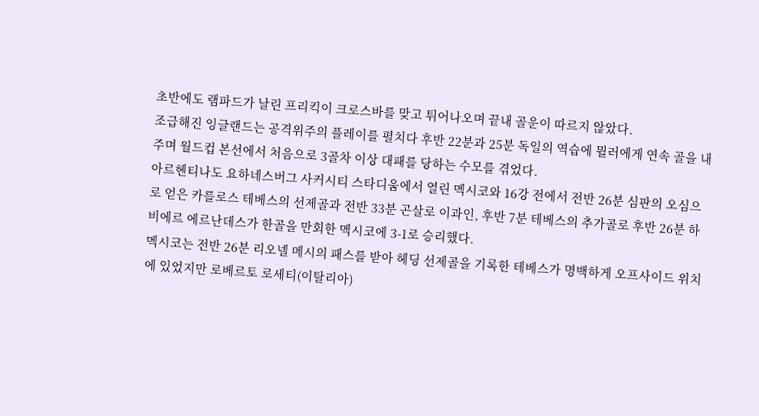초반에도 램파드가 날린 프리킥이 크로스바를 맞고 튀어나오며 끝내 골운이 따르지 않았다.
조급해진 잉글랜드는 공격위주의 플레이를 펼치다 후반 22분과 25분 독일의 역습에 뮐러에게 연속 골을 내주며 월드컵 본선에서 처음으로 3골차 이상 대패를 당하는 수모를 겪었다.
아르헨티나도 요하네스버그 사커시티 스타디움에서 열린 멕시코와 16강 전에서 전반 26분 심판의 오심으로 얻은 카를로스 테베스의 선제골과 전반 33분 곤살로 이과인, 후반 7분 테베스의 추가골로 후반 26분 하비에르 에르난데스가 한골을 만회한 멕시코에 3-1로 승리했다.
멕시코는 전반 26분 리오넬 메시의 패스를 받아 헤딩 선제골을 기록한 테베스가 명백하게 오프사이드 위치에 있었지만 로베르토 로세티(이탈리아)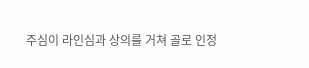주심이 라인심과 상의를 거쳐 골로 인정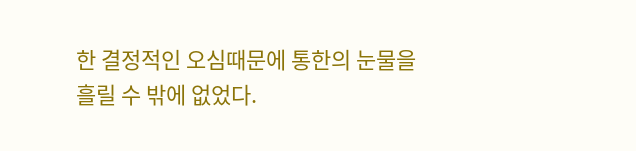한 결정적인 오심때문에 통한의 눈물을 흘릴 수 밖에 없었다.